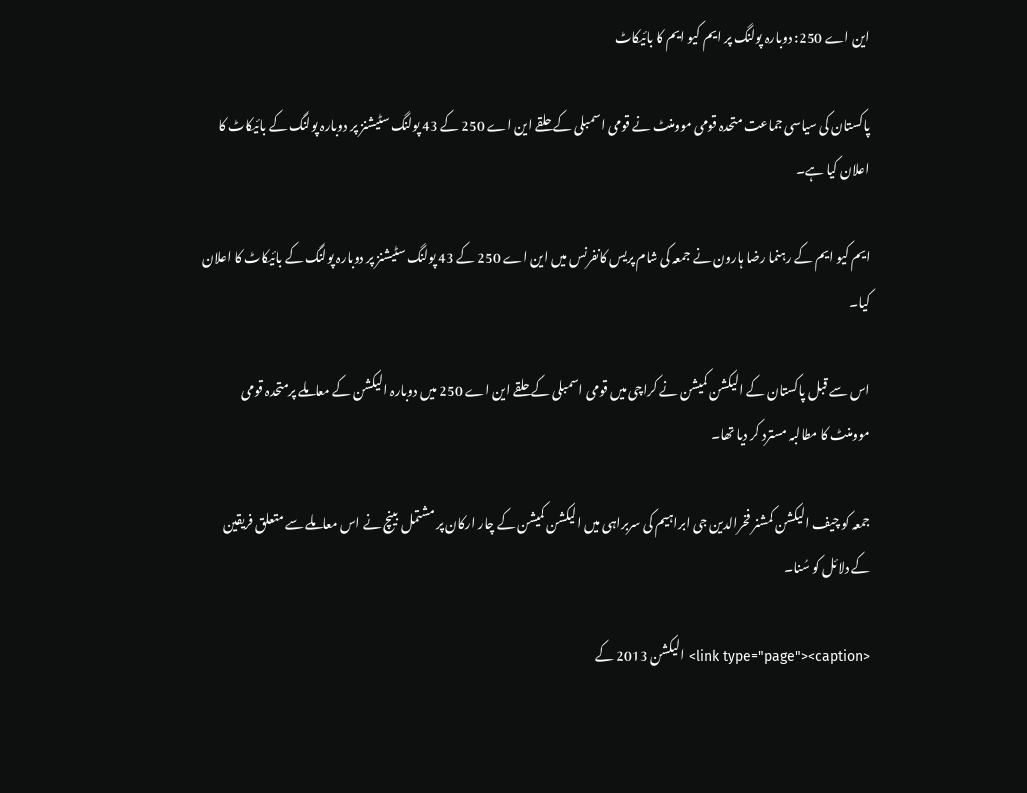این اے 250: دوبارہ پولنگ پر ایم کیو ایم کا بائیکاٹ

پاکستان کی سیاسی جماعت متحدہ قومی موومنٹ نے قومی اسمبلی کے حلقے این اے 250 کے 43 پولنگ سٹیشنز پر دوبارہ پولنگ کے بائیکاٹ کا اعلان کیا ہے۔

ایم کیو ایم کے رہنما رضا ہارون نے جمعہ کی شام پریس کانفرنس میں این اے 250 کے 43 پولنگ سٹیشنز پر دوبارہ پولنگ کے بائیکاٹ کا اعلان کیا۔

اس سے قبل پاکستان کے الیکشن کمیشن نے کراچی میں قومی اسمبلی کے حلقے این اے 250 میں دوبارہ الیکشن کے معاملے پرمتحدہ قومی موومنٹ کا مطالبہ مسترد کر دیا تھا۔

جمعہ کو چیف الیکشن کمشنر فخرالدین جی ابراہیم کی سربراہی میں الیکشن کمیشن کے چار ارکان پر مشتمل بینچ نے اس معاملے سے متعلق فریقین کے دلائل کو سُنا۔

<link type="page"><caption> الیکشن 2013 کے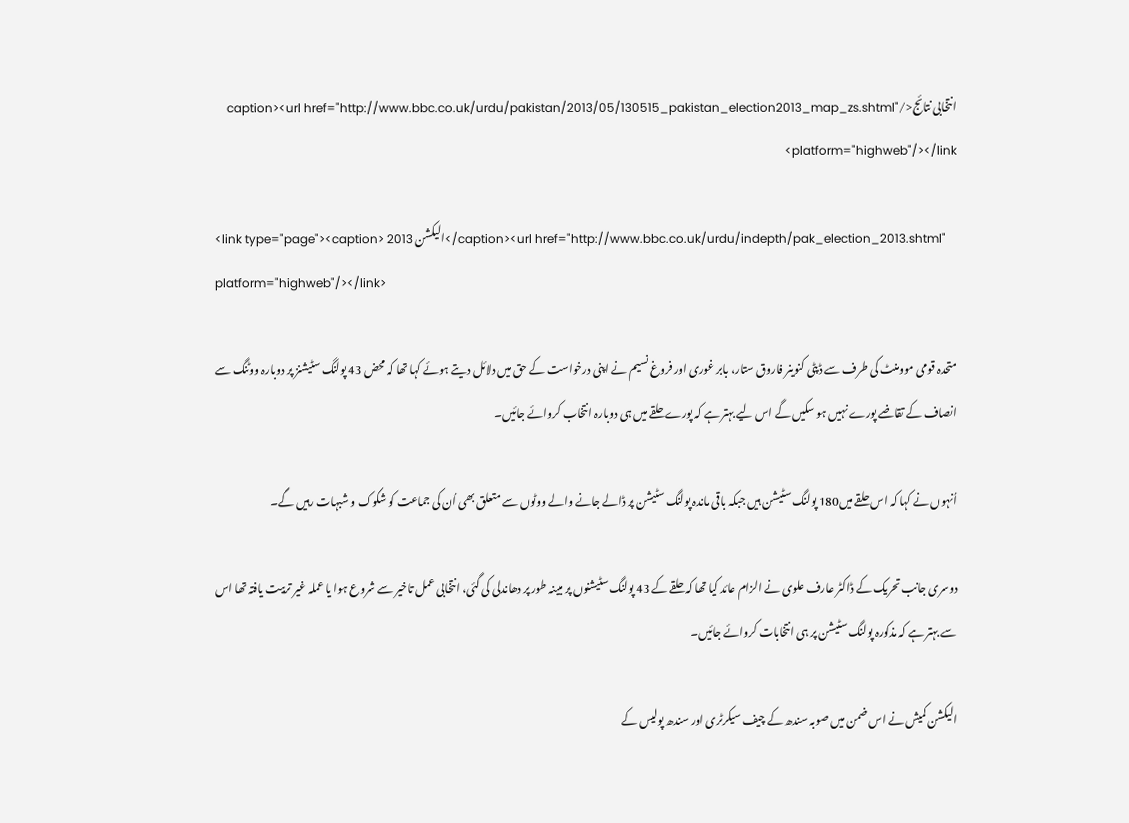انتخابی نتائج</caption><url href="http://www.bbc.co.uk/urdu/pakistan/2013/05/130515_pakistan_election2013_map_zs.shtml" platform="highweb"/></link>

<link type="page"><caption> الیکشن 2013</caption><url href="http://www.bbc.co.uk/urdu/indepth/pak_election_2013.shtml" platform="highweb"/></link>

متحدہ قومی موومنٹ کی طرف سے ڈپٹی کنوینر فاروق ستار، بابر غوری اور فروغ نسیم نے اپنی درخواست کے حق میں دلائل دیتے ہوئے کہا تھا کہ محض 43 پولنگ سٹیشنز پر دوبارہ ووٹنگ سے انصاف کے تقاضے پورے نہیں ہو سکیں گے اس لیے بہتر ہے کہ پورے حلقے میں ہی دوبارہ انتخاب کروائے جائیں۔

اُنہوں نے کہا کہ اس حلقے میں180 پولنگ سٹیشن ہیں جبکہ باقی ماندہ پولنگ سٹیشن پر ڈالے جانے والے ووٹوں سے متعلق بھی اُن کی جماعت کو شکوک و شبہات رہیں گے۔

دوسری جانب تحریک کے ڈاکٹر عارف علوی نے الزام عائد کیا تھا کہ حلقے کے 43 پولنگ سٹیشنوں پر مبینہ طور پر دھاندلی کی گئی، انتخابی عمل تاخیر سے شروع ہوا یا عملہ غیر تربیت یافتہ تھا اس سے بہتر ہے کہ مذکورہ پولنگ سٹیشن پر ہی انتخابات کروائے جائیں۔

الیکشن کمیش نے اس ضمن میں صوبہ سندھ کے چیف سیکرٹری اور سندھ پولیس کے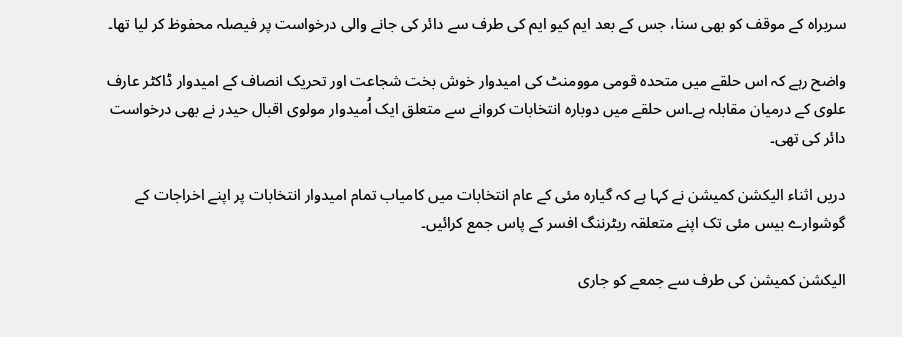سربراہ کے موقف کو بھی سنا، جس کے بعد ایم کیو ایم کی طرف سے دائر کی جانے والی درخواست پر فیصلہ محفوظ کر لیا تھا۔

واضح رہے کہ اس حلقے میں متحدہ قومی موومنٹ کی امیدوار خوش بخت شجاعت اور تحریک انصاف کے امیدوار ڈاکٹر عارف علوی کے درمیان مقابلہ ہے۔اس حلقے میں دوبارہ انتخابات کروانے سے متعلق ایک اُمیدوار مولوی اقبال حیدر نے بھی درخواست دائر کی تھی۔

دریں اثناء الیکشن کمیشن نے کہا ہے کہ گیارہ مئی کے عام انتخابات میں کامیاب تمام امیدوار انتخابات پر اپنے اخراجات کے گوشوارے بیس مئی تک اپنے متعلقہ ریٹرننگ افسر کے پاس جمع کرائیں۔

الیکشن کمیشن کی طرف سے جمعے کو جاری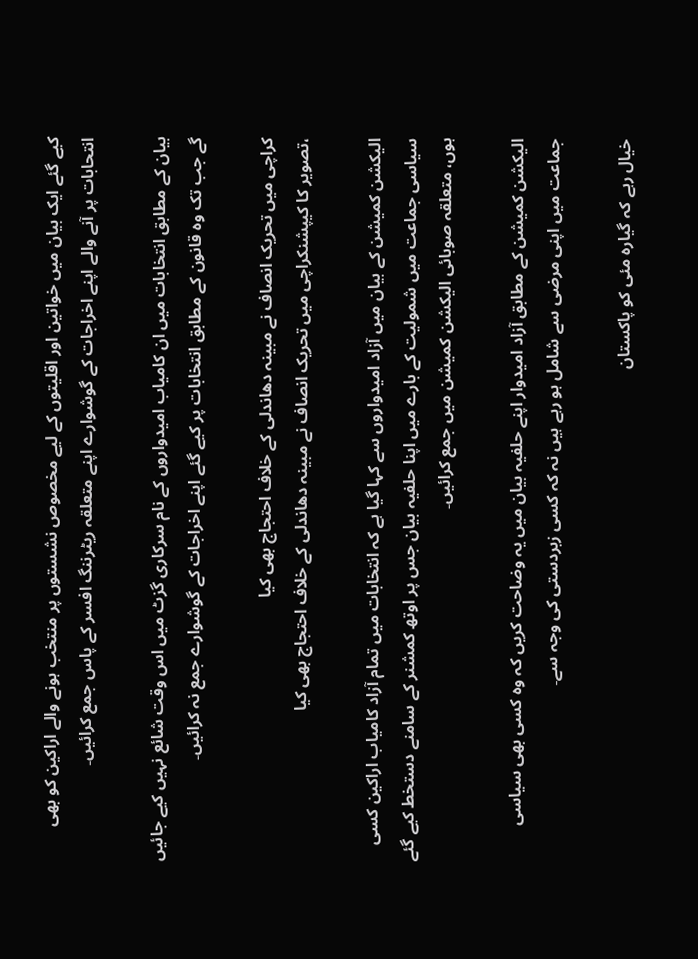کیے گئے ایک بیان میں خواتین اور اقلیتوں کے لیے مخصوص نشستوں پر منتخب ہونے والے اراکین کو بھی انتحابات پر آنے والے اپنے اخراجات کے گوشوارے اپنے متعلقہ ریٹرننگ افسر کے پاس جمع کرائیں۔

بیان کے مطابق انتخابات میں ان کامیاب امیدواروں کے نام سرکاری گزٹ میں اس وقت شائع نہیں کیے جائیں گے جب تک وہ قانون کے مطابق انتخابات پر کیے گئے اپنے اخراجات کے گوشوارے جمع نہ کرائیں۔

کراچی میں تحریک انصاف نے مبینہ دھاندلی کے خلاف احتجاج بھی کیا
،تصویر کا کیپشنکراچی میں تحریک انصاف نے مبینہ دھاندلی کے خلاف احتجاج بھی کیا

الیکشن کمیشن کے بیان میں آزاد امیدواروں سے کہا گیا ہے کہ انتخابات میں تمام آزاد کامیاب اراکین کسی سیاسی جماعت میں شمولیت کے بارے میں اپنا حلفیہ بیان جس پر اوتھ کمشنر کے سامنے دستخط کیے گئے ہوں، متعلقہ صوبائی الیکشن کمیشن میں جمع کرائیں۔

الیکشن کمیشن کے مطابق آزاد امیدوار اپنے حلفیہ بیان میں یہ وضاحت کریں کہ وہ کسی بھی سیاسی جماعت میں اپنی مرضی سے شامل ہو رہے ہیں نہ کہ کسی زبردستی کی وجہ سے۔

خیال رہے کہ گیارہ مئی کو پاکستان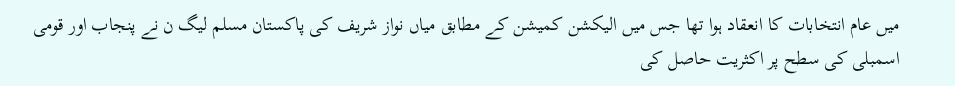میں عام انتخابات کا انعقاد ہوا تھا جس میں الیکشن کمیشن کے مطابق میاں نواز شریف کی پاکستان مسلم لیگ ن نے پنجاب اور قومی اسمبلی کی سطح پر اکثریت حاصل کی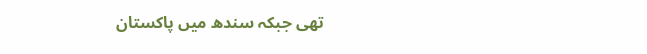تھی جبکہ سندھ میں پاکستان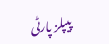پیپلز پارٹی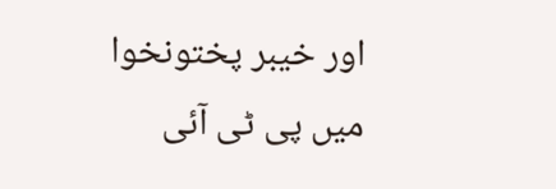اور خیبر پختونخوا میں پی ٹی آئی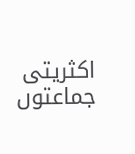اکثریتی جماعتوں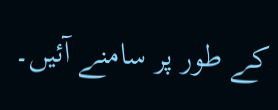کے طور پر سامنے آئیں۔